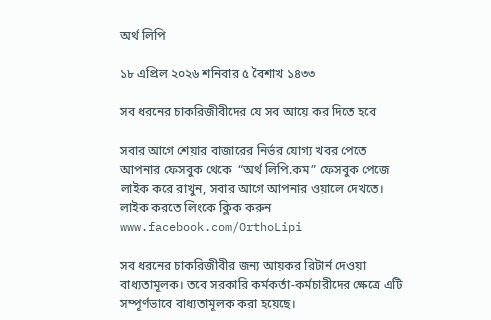অর্থ লিপি

১৮ এপ্রিল ২০২৬ শনিবার ৫ বৈশাখ ১৪৩৩

সব ধরনের চাকরিজীবীদের যে সব আয়ে কর দিতে হবে

সবার আগে শেয়ার বাজারের নির্ভর যোগ্য খবর পেতে আপনার ফেসবুক থেকে  “অর্থ লিপি.কম” ফেসবুক পেজে লাইক করে রাখুন, সবার আগে আপনার ওয়ালে দেখতে। লাইক করতে লিংকে ক্লিক করুন  www.facebook.com/OrthoLipi

সব ধরনের চাকরিজীবীর জন্য আয়কর রিটার্ন দেওয়া বাধ্যতামূলক। তবে সরকারি কর্মকর্তা-কর্মচারীদের ক্ষেত্রে এটি সম্পূর্ণভাবে বাধ্যতামূলক করা হয়েছে।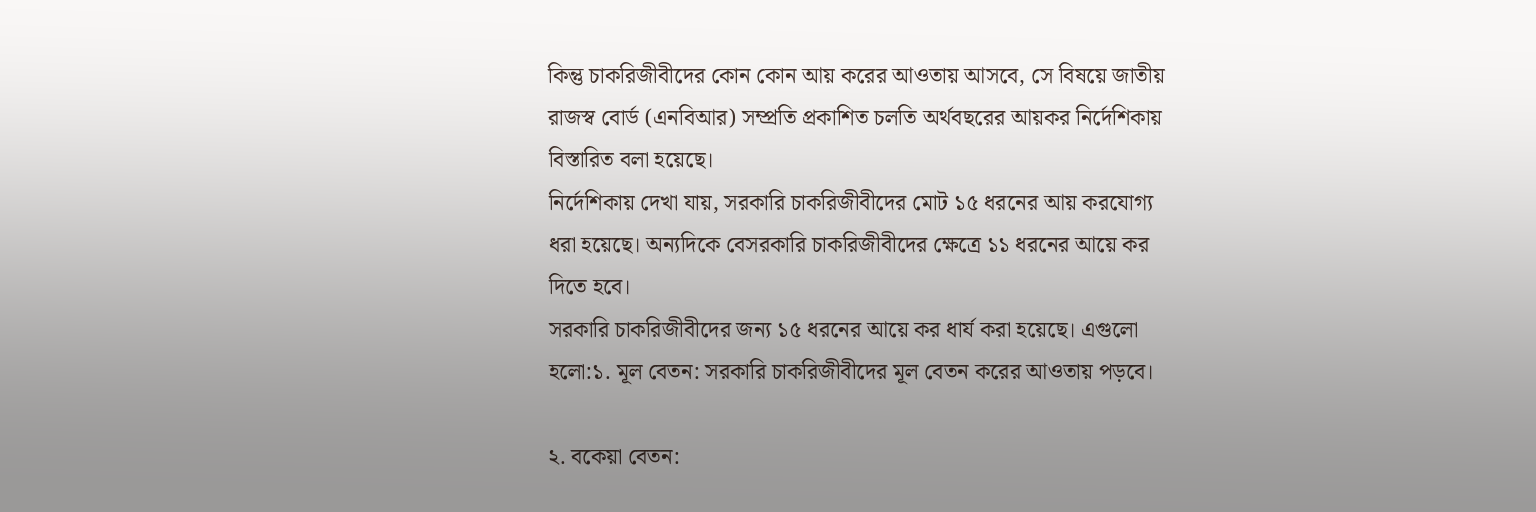কিন্তু চাকরিজীবীদের কোন কোন আয় করের আওতায় আসবে, সে বিষয়ে জাতীয় রাজস্ব বোর্ড (এনবিআর) সম্প্রতি প্রকাশিত চলতি অর্থবছরের আয়কর নির্দেশিকায় বিস্তারিত বলা হয়েছে।
নির্দেশিকায় দেখা যায়, সরকারি চাকরিজীবীদের মোট ১৫ ধরনের আয় করযোগ্য ধরা হয়েছে। অন্যদিকে বেসরকারি চাকরিজীবীদের ক্ষেত্রে ১১ ধরনের আয়ে কর দিতে হবে।
সরকারি চাকরিজীবীদের জন্য ১৫ ধরনের আয়ে কর ধার্য করা হয়েছে। এগুলো হলো:১. মূল বেতন: সরকারি চাকরিজীবীদের মূল বেতন করের আওতায় পড়বে।

২. বকেয়া বেতন: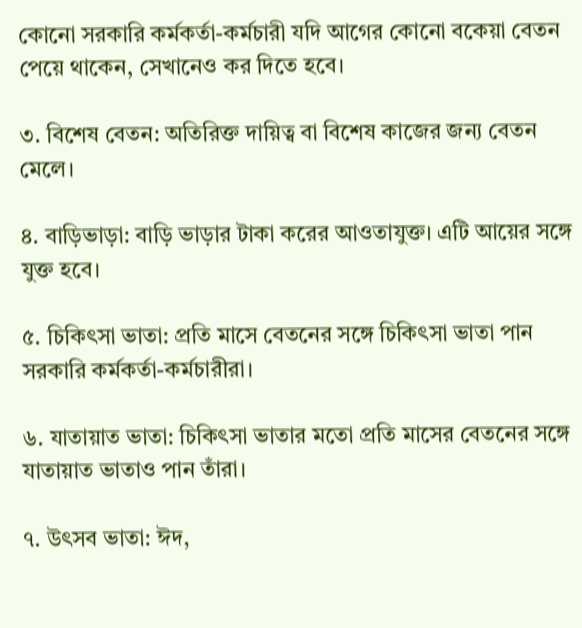কোনো সরকারি কর্মকর্তা-কর্মচারী যদি আগের কোনো বকেয়া বেতন পেয়ে থাকেন, সেখানেও কর দিতে হবে।

৩. বিশেষ বেতন: অতিরিক্ত দায়িত্ব বা বিশেষ কাজের জন্য বেতন মেলে।

৪. বাড়িভাড়া: বাড়ি ভাড়ার টাকা করের আওতাযুক্ত। এটি আয়ের সঙ্গে যুক্ত হবে।

৫. চিকিৎসা ভাতা: প্রতি মাসে বেতনের সঙ্গে চিকিৎসা ভাতা পান সরকারি কর্মকর্তা-কর্মচারীরা।

৬. যাতায়াত ভাতা: চিকিৎসা ভাতার মতো প্রতি মাসের বেতনের সঙ্গে যাতায়াত ভাতাও পান তাঁরা।

৭. উৎসব ভাতা: ঈদ,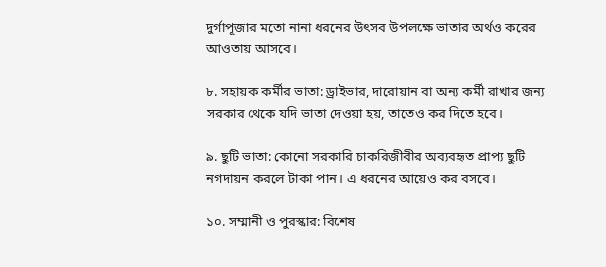দুর্গাপূজার মতো নানা ধরনের উৎসব উপলক্ষে ভাতার অর্থও করের আওতায় আসবে।

৮. সহায়ক কর্মীর ভাতা: ড্রাইভার, দারোয়ান বা অন্য কর্মী রাখার জন্য সরকার থেকে যদি ভাতা দেওয়া হয়, তাতেও কর দিতে হবে।

৯. ছুটি ভাতা: কোনো সরকারি চাকরিজীবীর অব্যবহৃত প্রাপ্য ছুটি নগদায়ন করলে টাকা পান। এ ধরনের আয়েও কর বসবে।

১০. সম্মানী ও পুরস্কার: বিশেষ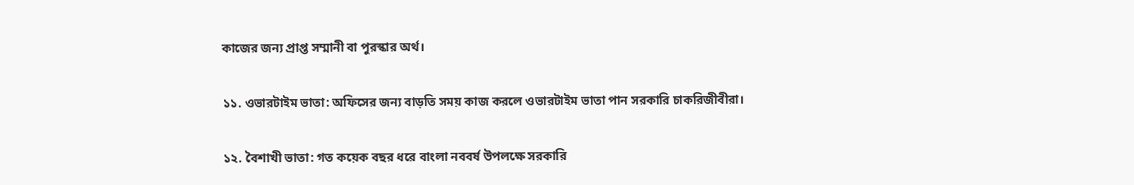কাজের জন্য প্রাপ্ত সম্মানী বা পুরস্কার অর্থ।

১১. ওভারটাইম ভাতা: অফিসের জন্য বাড়তি সময় কাজ করলে ওভারটাইম ভাতা পান সরকারি চাকরিজীবীরা।

১২. বৈশাখী ভাতা: গত কয়েক বছর ধরে বাংলা নববর্ষ উপলক্ষে সরকারি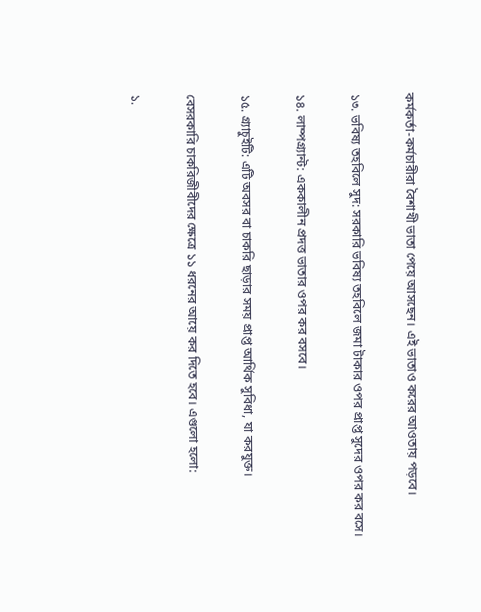কর্মকর্তা-কর্মচারীরা বৈশাখী ভাতা পেয়ে আসছেন। এই ভাতাও করের আওতায় পড়বে।

১৩. ভবিষ্য তহবিলে সুদ: সরকারি ভবিষ্য তহবিলে জমা টাকার ওপর প্রাপ্ত সুদের ওপর কর বসে।

১৪. লাম্পগ্র্যান্ট: এককালীন প্রদত্ত ভাতার ওপর কর বসবে।

১৫. গ্র্যাচুইটি: এটি অবসর বা চাকরি ছাড়ার সময় প্রাপ্ত আর্থিক সুবিধা, যা করযুক্ত।

বেসরকারি চাকরিজীবীদের ক্ষেত্রে ১১ ধরনের আয়ে কর দিতে হবে। এগুলো হলো:

১.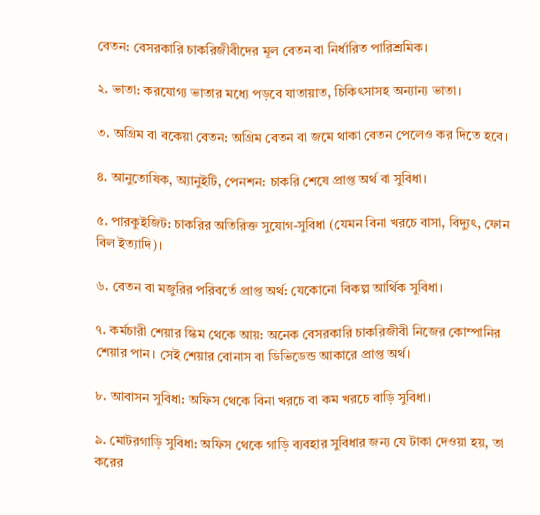বেতন: বেসরকারি চাকরিজীবীদের মূল বেতন বা নির্ধারিত পারিশ্রমিক।

২. ভাতা: করযোগ্য ভাতার মধ্যে পড়বে যাতায়াত, চিকিৎসাসহ অন্যান্য ভাতা।

৩. অগ্রিম বা বকেয়া বেতন: অগ্রিম বেতন বা জমে থাকা বেতন পেলেও কর দিতে হবে।

৪. আনুতোষিক, অ্যানুইটি, পেনশন: চাকরি শেষে প্রাপ্ত অর্থ বা সুবিধা।

৫. পারকুইজিট: চাকরির অতিরিক্ত সুযোগ-সুবিধা (যেমন বিনা খরচে বাসা, বিদ্যুৎ, ফোন বিল ইত্যাদি)।

৬. বেতন বা মজুরির পরিবর্তে প্রাপ্ত অর্থ: যেকোনো বিকল্প আর্থিক সুবিধা।

৭. কর্মচারী শেয়ার স্কিম থেকে আয়: অনেক বেসরকারি চাকরিজীবী নিজের কোম্পানির শেয়ার পান। সেই শেয়ার বোনাস বা ডিভিডেন্ড আকারে প্রাপ্ত অর্থ।

৮. আবাসন সুবিধা: অফিস থেকে বিনা খরচে বা কম খরচে বাড়ি সুবিধা।

৯. মোটরগাড়ি সুবিধা: অফিস থেকে গাড়ি ব্যবহার সুবিধার জন্য যে টাকা দেওয়া হয়, তা করের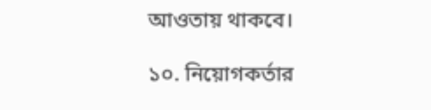আওতায় থাকবে।

১০. নিয়োগকর্তার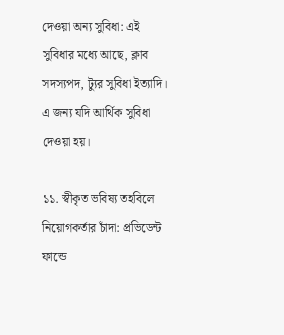দেওয়া অন্য সুবিধা: এই সুবিধার মধ্যে আছে, ক্লাব সদস্যপদ, ট্যুর সুবিধা ইত্যাদি। এ জন্য যদি আর্থিক সুবিধা দেওয়া হয়।

১১. স্বীকৃত ভবিষ্য তহবিলে নিয়োগকর্তার চাঁদা: প্রভিডেন্ট ফান্ডে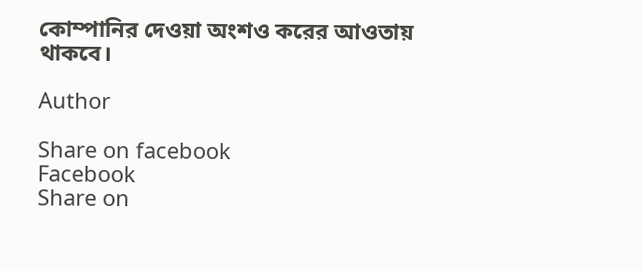কোম্পানির দেওয়া অংশও করের আওতায় থাকবে।

Author

Share on facebook
Facebook
Share on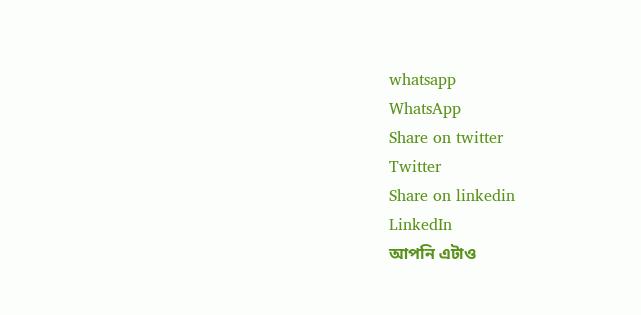whatsapp
WhatsApp
Share on twitter
Twitter
Share on linkedin
LinkedIn
আপনি এটাও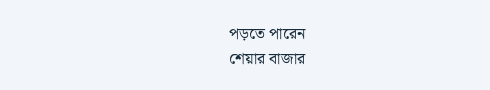পড়তে পারেন
শেয়ার বাজার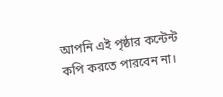আপনি এই পৃষ্ঠার কন্টেন্ট কপি করতে পারবেন না।